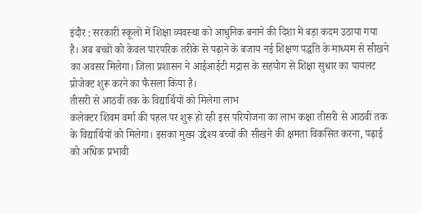इंदौर : सरकारी स्कूलों में शिक्षा व्यवस्था को आधुनिक बनाने की दिशा में बड़ा कदम उठाया गया है। अब बच्चों को केवल पारंपरिक तरीके से पढ़ाने के बजाय नई शिक्षण पद्धति के माध्यम से सीखने का अवसर मिलेगा। जिला प्रशासन ने आईआईटी मद्रास के सहयोग से शिक्षा सुधार का पायलट प्रोजेक्ट शुरू करने का फैसला किया है।
तीसरी से आठवीं तक के विद्यार्थियों को मिलेगा लाभ
कलेक्टर शिवम वर्मा की पहल पर शुरू हो रही इस परियोजना का लाभ कक्षा तीसरी से आठवीं तक के विद्यार्थियों को मिलेगा। इसका मुख्य उद्देश्य बच्चों की सीखने की क्षमता विकसित करना, पढ़ाई को अधिक प्रभावी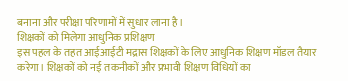बनाना और परीक्षा परिणामों में सुधार लाना है।
शिक्षकों को मिलेगा आधुनिक प्रशिक्षण
इस पहल के तहत आईआईटी मद्रास शिक्षकों के लिए आधुनिक शिक्षण मॉडल तैयार करेगा। शिक्षकों को नई तकनीकों और प्रभावी शिक्षण विधियों का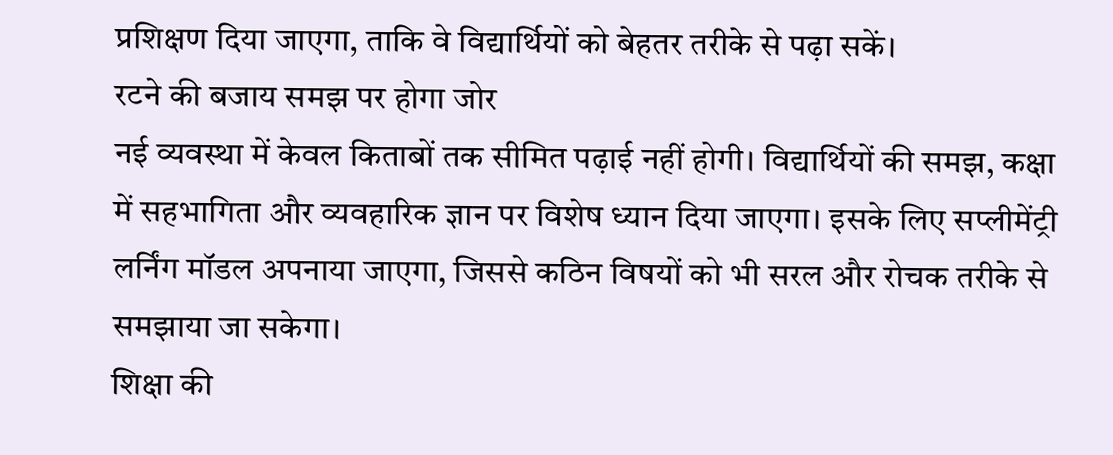प्रशिक्षण दिया जाएगा, ताकि वे विद्यार्थियों को बेहतर तरीके से पढ़ा सकें।
रटने की बजाय समझ पर होगा जोर
नई व्यवस्था में केवल किताबों तक सीमित पढ़ाई नहीं होगी। विद्यार्थियों की समझ, कक्षा में सहभागिता और व्यवहारिक ज्ञान पर विशेष ध्यान दिया जाएगा। इसके लिए सप्लीमेंट्री लर्निंग मॉडल अपनाया जाएगा, जिससे कठिन विषयों को भी सरल और रोचक तरीके से समझाया जा सकेगा।
शिक्षा की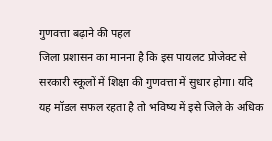गुणवत्ता बढ़ाने की पहल
जिला प्रशासन का मानना है कि इस पायलट प्रोजेक्ट से सरकारी स्कूलों में शिक्षा की गुणवत्ता में सुधार होगा। यदि यह मॉडल सफल रहता है तो भविष्य में इसे जिले के अधिक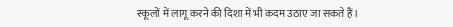स्कूलों में लागू करने की दिशा में भी कदम उठाए जा सकते हैं।